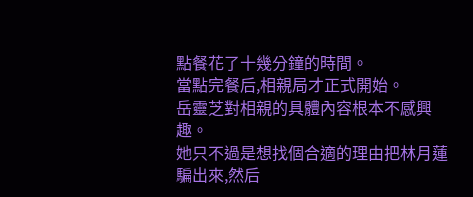點餐花了十幾分鐘的時間。
當點完餐后,相親局才正式開始。
岳靈芝對相親的具體內容根本不感興趣。
她只不過是想找個合適的理由把林月蓮騙出來,然后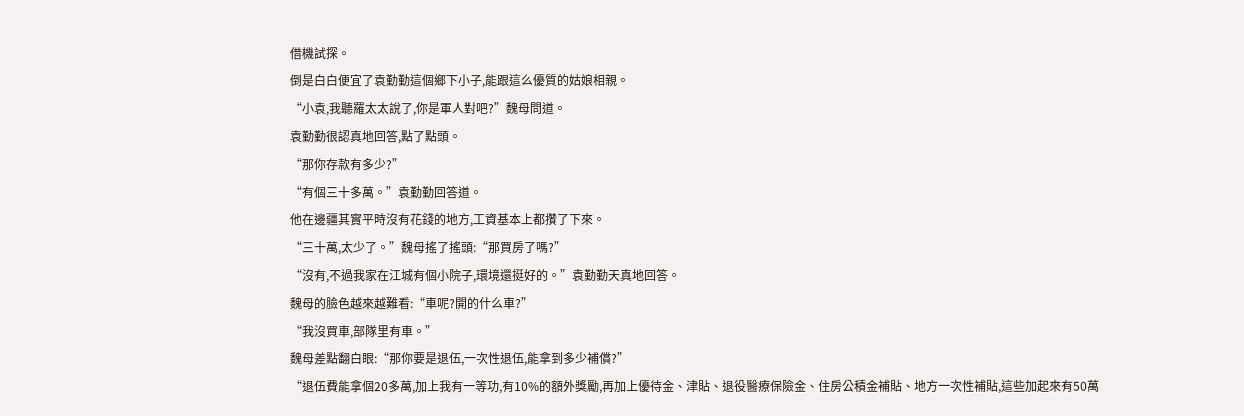借機試探。
倒是白白便宜了袁勤勤這個鄉下小子,能跟這么優質的姑娘相親。
“小袁,我聽羅太太說了,你是軍人對吧?”魏母問道。
袁勤勤很認真地回答,點了點頭。
“那你存款有多少?”
“有個三十多萬。”袁勤勤回答道。
他在邊疆其實平時沒有花錢的地方,工資基本上都攢了下來。
“三十萬,太少了。”魏母搖了搖頭:“那買房了嗎?”
“沒有,不過我家在江城有個小院子,環境還挺好的。”袁勤勤天真地回答。
魏母的臉色越來越難看:“車呢?開的什么車?”
“我沒買車,部隊里有車。”
魏母差點翻白眼:“那你要是退伍,一次性退伍,能拿到多少補償?”
“退伍費能拿個20多萬,加上我有一等功,有10%的額外獎勵,再加上優待金、津貼、退役醫療保險金、住房公積金補貼、地方一次性補貼,這些加起來有50萬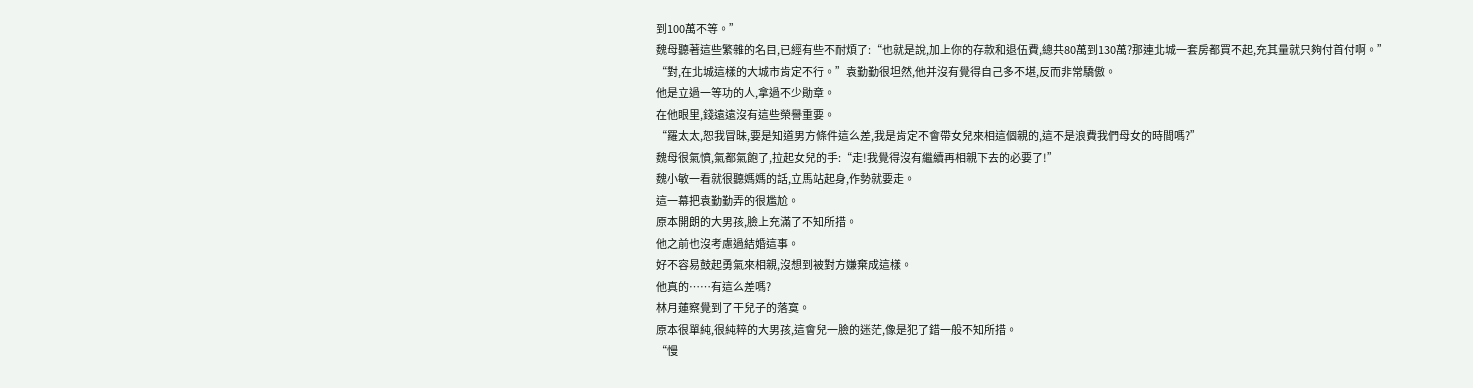到100萬不等。”
魏母聽著這些繁雜的名目,已經有些不耐煩了:“也就是說,加上你的存款和退伍費,總共80萬到130萬?那連北城一套房都買不起,充其量就只夠付首付啊。”
“對,在北城這樣的大城市肯定不行。”袁勤勤很坦然,他并沒有覺得自己多不堪,反而非常驕傲。
他是立過一等功的人,拿過不少勛章。
在他眼里,錢遠遠沒有這些榮譽重要。
“羅太太,恕我冒昧,要是知道男方條件這么差,我是肯定不會帶女兒來相這個親的,這不是浪費我們母女的時間嗎?”
魏母很氣憤,氣都氣飽了,拉起女兒的手:“走!我覺得沒有繼續再相親下去的必要了!”
魏小敏一看就很聽媽媽的話,立馬站起身,作勢就要走。
這一幕把袁勤勤弄的很尷尬。
原本開朗的大男孩,臉上充滿了不知所措。
他之前也沒考慮過結婚這事。
好不容易鼓起勇氣來相親,沒想到被對方嫌棄成這樣。
他真的……有這么差嗎?
林月蓮察覺到了干兒子的落寞。
原本很單純,很純粹的大男孩,這會兒一臉的迷茫,像是犯了錯一般不知所措。
“慢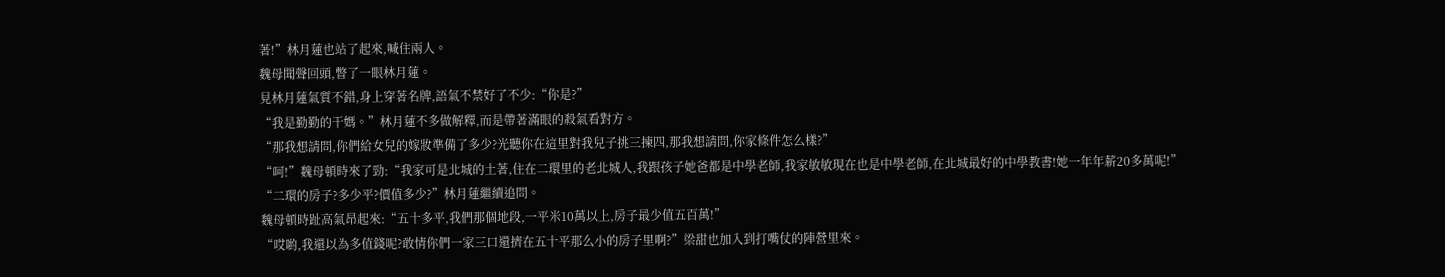著!”林月蓮也站了起來,喊住兩人。
魏母聞聲回頭,瞥了一眼林月蓮。
見林月蓮氣質不錯,身上穿著名牌,語氣不禁好了不少:“你是?”
“我是勤勤的干媽。”林月蓮不多做解釋,而是帶著滿眼的殺氣看對方。
“那我想請問,你們給女兒的嫁妝準備了多少?光聽你在這里對我兒子挑三揀四,那我想請問,你家條件怎么樣?”
“呵!”魏母頓時來了勁:“我家可是北城的土著,住在二環里的老北城人,我跟孩子她爸都是中學老師,我家敏敏現在也是中學老師,在北城最好的中學教書!她一年年薪20多萬呢!”
“二環的房子?多少平?價值多少?”林月蓮繼續追問。
魏母頓時趾高氣昂起來:“五十多平,我們那個地段,一平米10萬以上,房子最少值五百萬!”
“哎喲,我還以為多值錢呢?敢情你們一家三口還擠在五十平那么小的房子里啊?”梁甜也加入到打嘴仗的陣營里來。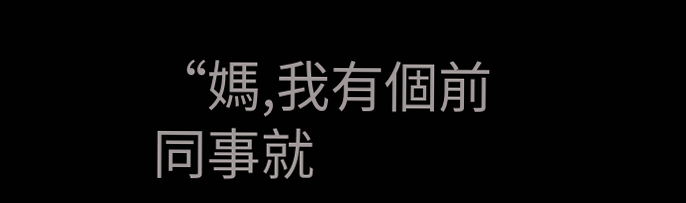“媽,我有個前同事就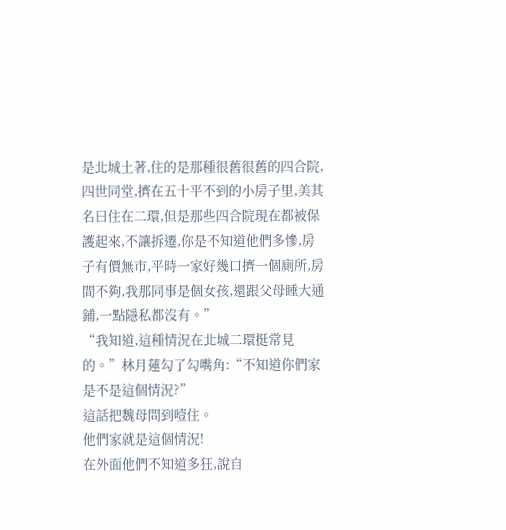是北城土著,住的是那種很舊很舊的四合院,四世同堂,擠在五十平不到的小房子里,美其名曰住在二環,但是那些四合院現在都被保護起來,不讓拆遷,你是不知道他們多慘,房子有價無市,平時一家好幾口擠一個廁所,房間不夠,我那同事是個女孩,還跟父母睡大通鋪,一點隱私都沒有。”
“我知道,這種情況在北城二環挺常見的。”林月蓮勾了勾嘴角:“不知道你們家是不是這個情況?”
這話把魏母問到噎住。
他們家就是這個情況!
在外面他們不知道多狂,說自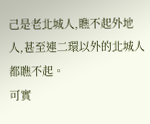己是老北城人,瞧不起外地人,甚至連二環以外的北城人都瞧不起。
可實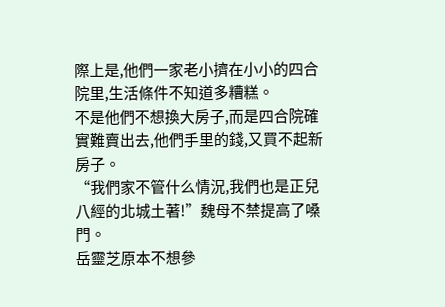際上是,他們一家老小擠在小小的四合院里,生活條件不知道多糟糕。
不是他們不想換大房子,而是四合院確實難賣出去,他們手里的錢,又買不起新房子。
“我們家不管什么情況,我們也是正兒八經的北城土著!”魏母不禁提高了嗓門。
岳靈芝原本不想參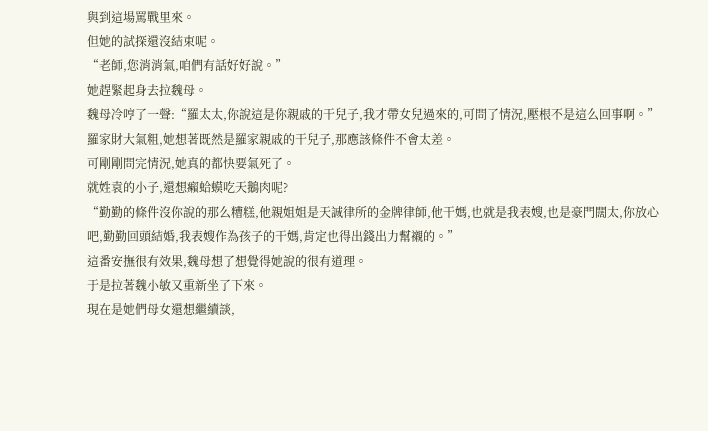與到這場罵戰里來。
但她的試探還沒結束呢。
“老師,您消消氣,咱們有話好好說。”
她趕緊起身去拉魏母。
魏母冷哼了一聲:“羅太太,你說這是你親戚的干兒子,我才帶女兒過來的,可問了情況,壓根不是這么回事啊。”
羅家財大氣粗,她想著既然是羅家親戚的干兒子,那應該條件不會太差。
可剛剛問完情況,她真的都快要氣死了。
就姓袁的小子,還想癩蛤蟆吃天鵝肉呢?
“勤勤的條件沒你說的那么糟糕,他親姐姐是天誠律所的金牌律師,他干媽,也就是我表嫂,也是豪門闊太,你放心吧,勤勤回頭結婚,我表嫂作為孩子的干媽,肯定也得出錢出力幫襯的。”
這番安撫很有效果,魏母想了想覺得她說的很有道理。
于是拉著魏小敏又重新坐了下來。
現在是她們母女還想繼續談,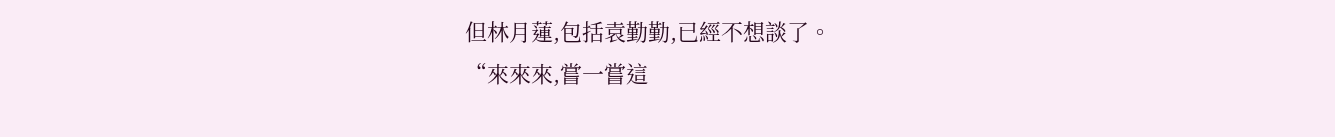但林月蓮,包括袁勤勤,已經不想談了。
“來來來,嘗一嘗這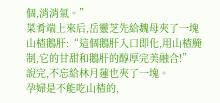個,消消氣。”
菜肴端上來后,岳靈芝先給魏母夾了一塊山楂鵝肝:“這個鵝肝入口即化,用山楂腌制,它的甘甜和鵝肝的醇厚完美融合!”
說完,不忘給林月蓮也夾了一塊。
孕婦是不能吃山楂的,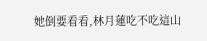她倒要看看,林月蓮吃不吃這山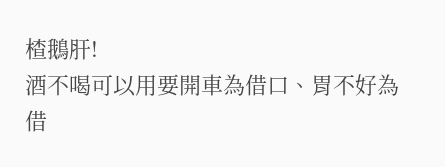楂鵝肝!
酒不喝可以用要開車為借口、胃不好為借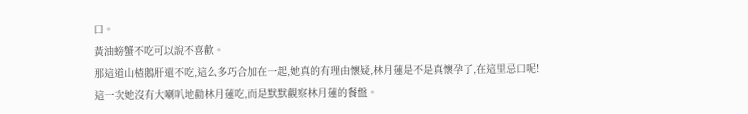口。
黃油螃蟹不吃可以說不喜歡。
那這道山楂鵝肝還不吃,這么多巧合加在一起,她真的有理由懷疑,林月蓮是不是真懷孕了,在這里忌口呢!
這一次她沒有大喇叭地勸林月蓮吃,而是默默觀察林月蓮的餐盤。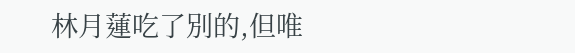林月蓮吃了別的,但唯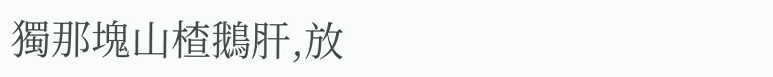獨那塊山楂鵝肝,放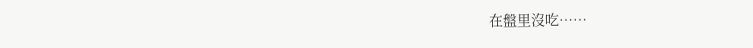在盤里沒吃……